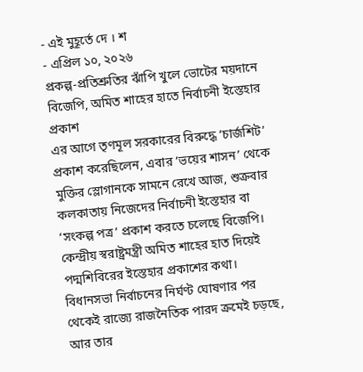- এই মুহূর্তে দে । শ
- এপ্রিল ১০, ২০২৬
প্রকল্প-প্রতিশ্রুতির ঝাঁপি খুলে ভোটের ময়দানে বিজেপি, অমিত শাহের হাতে নির্বাচনী ইস্তেহার প্রকাশ
এর আগে তৃণমূল সরকারের বিরুদ্ধে ‘চার্জশিট’ প্রকাশ করেছিলেন, এবার ‘ভয়ের শাসন’ থেকে মুক্তির স্লোগানকে সামনে রেখে আজ, শুক্রবার কলকাতায় নিজেদের নির্বাচনী ইস্তেহার বা ‘সংকল্প পত্র’ প্রকাশ করতে চলেছে বিজেপি। কেন্দ্রীয় স্বরাষ্ট্রমন্ত্রী অমিত শাহের হাত দিয়েই পদ্মশিবিরের ইস্তেহার প্রকাশের কথা। বিধানসভা নির্বাচনের নির্ঘণ্ট ঘোষণার পর থেকেই রাজ্যে রাজনৈতিক পারদ ক্রমেই চড়ছে, আর তার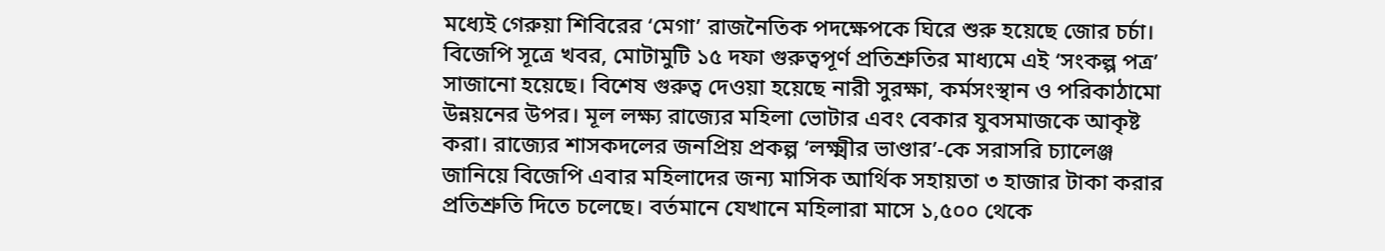মধ্যেই গেরুয়া শিবিরের ‘মেগা’ রাজনৈতিক পদক্ষেপকে ঘিরে শুরু হয়েছে জোর চর্চা।
বিজেপি সূত্রে খবর, মোটামুটি ১৫ দফা গুরুত্বপূর্ণ প্রতিশ্রুতির মাধ্যমে এই ‘সংকল্প পত্র’ সাজানো হয়েছে। বিশেষ গুরুত্ব দেওয়া হয়েছে নারী সুরক্ষা, কর্মসংস্থান ও পরিকাঠামো উন্নয়নের উপর। মূল লক্ষ্য রাজ্যের মহিলা ভোটার এবং বেকার যুবসমাজকে আকৃষ্ট করা। রাজ্যের শাসকদলের জনপ্রিয় প্রকল্প ‘লক্ষ্মীর ভাণ্ডার’-কে সরাসরি চ্যালেঞ্জ জানিয়ে বিজেপি এবার মহিলাদের জন্য মাসিক আর্থিক সহায়তা ৩ হাজার টাকা করার প্রতিশ্রুতি দিতে চলেছে। বর্তমানে যেখানে মহিলারা মাসে ১,৫০০ থেকে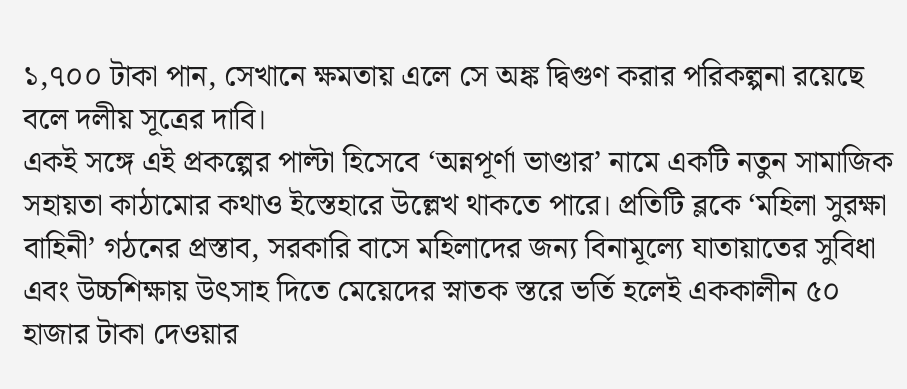১,৭০০ টাকা পান, সেখানে ক্ষমতায় এলে সে অঙ্ক দ্বিগুণ করার পরিকল্পনা রয়েছে বলে দলীয় সূত্রের দাবি।
একই সঙ্গে এই প্রকল্পের পাল্টা হিসেবে ‘অন্নপূর্ণা ভাণ্ডার’ নামে একটি নতুন সামাজিক সহায়তা কাঠামোর কথাও ইস্তেহারে উল্লেখ থাকতে পারে। প্রতিটি ব্লকে ‘মহিলা সুরক্ষা বাহিনী’ গঠনের প্রস্তাব, সরকারি বাসে মহিলাদের জন্য বিনামূল্যে যাতায়াতের সুবিধা এবং উচ্চশিক্ষায় উৎসাহ দিতে মেয়েদের স্নাতক স্তরে ভর্তি হলেই এককালীন ৫০ হাজার টাকা দেওয়ার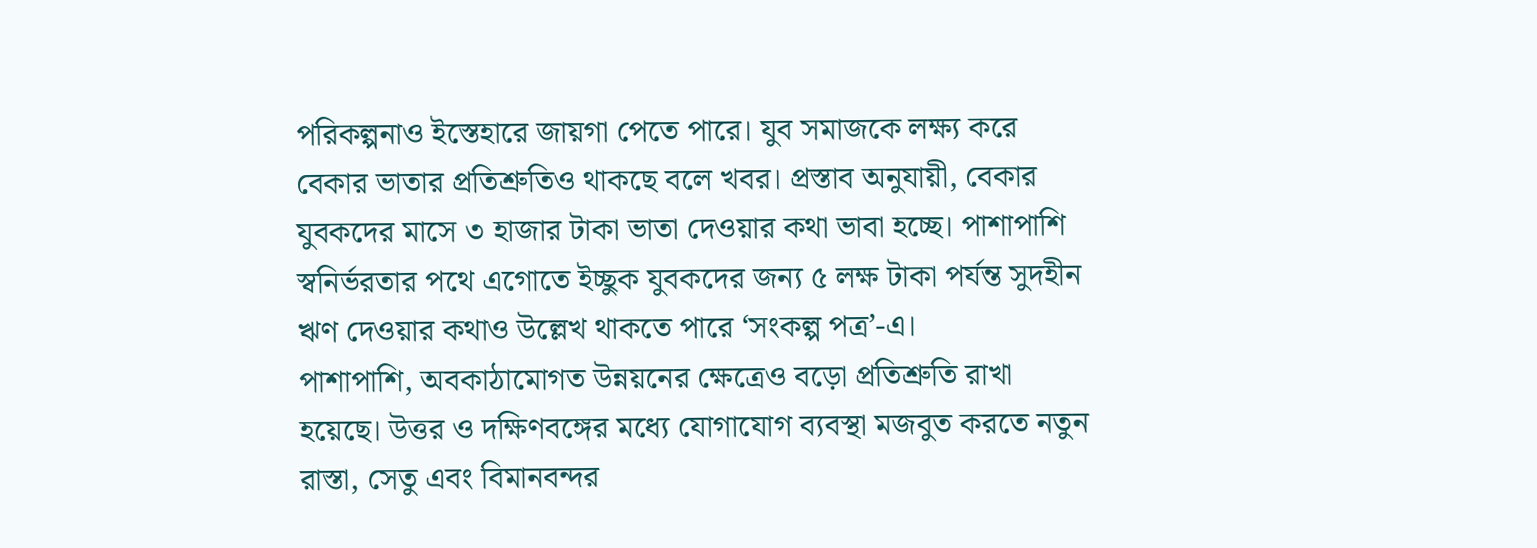পরিকল্পনাও ইস্তেহারে জায়গা পেতে পারে। যুব সমাজকে লক্ষ্য করে বেকার ভাতার প্রতিশ্রুতিও থাকছে বলে খবর। প্রস্তাব অনুযায়ী, বেকার যুবকদের মাসে ৩ হাজার টাকা ভাতা দেওয়ার কথা ভাবা হচ্ছে। পাশাপাশি স্বনির্ভরতার পথে এগোতে ইচ্ছুক যুবকদের জন্য ৫ লক্ষ টাকা পর্যন্ত সুদহীন ঋণ দেওয়ার কথাও উল্লেখ থাকতে পারে ‘সংকল্প পত্র’-এ।
পাশাপাশি, অবকাঠামোগত উন্নয়নের ক্ষেত্রেও বড়ো প্রতিশ্রুতি রাখা হয়েছে। উত্তর ও দক্ষিণবঙ্গের মধ্যে যোগাযোগ ব্যবস্থা মজবুত করতে নতুন রাস্তা, সেতু এবং বিমানবন্দর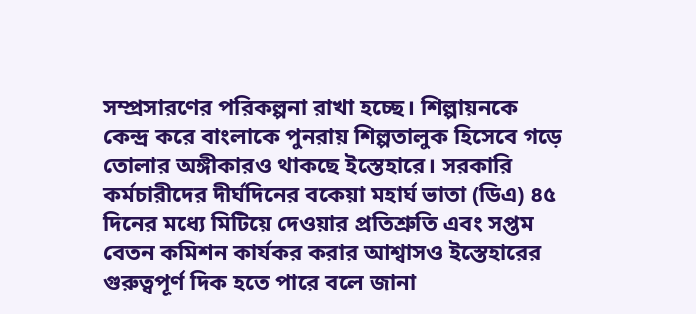সম্প্রসারণের পরিকল্পনা রাখা হচ্ছে। শিল্পায়নকে কেন্দ্র করে বাংলাকে পুনরায় শিল্পতালুক হিসেবে গড়ে তোলার অঙ্গীকারও থাকছে ইস্তেহারে। সরকারি কর্মচারীদের দীর্ঘদিনের বকেয়া মহার্ঘ ভাতা (ডিএ) ৪৫ দিনের মধ্যে মিটিয়ে দেওয়ার প্রতিশ্রুতি এবং সপ্তম বেতন কমিশন কার্যকর করার আশ্বাসও ইস্তেহারের গুরুত্বপূর্ণ দিক হতে পারে বলে জানা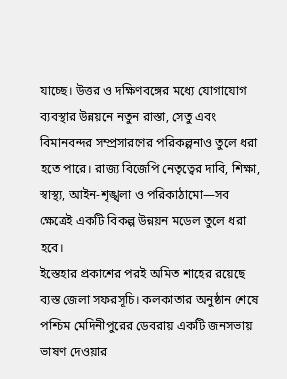যাচ্ছে। উত্তর ও দক্ষিণবঙ্গের মধ্যে যোগাযোগ ব্যবস্থার উন্নয়নে নতুন রাস্তা, সেতু এবং বিমানবন্দর সম্প্রসারণের পরিকল্পনাও তুলে ধরা হতে পারে। রাজ্য বিজেপি নেতৃত্বের দাবি, শিক্ষা, স্বাস্থ্য, আইন-শৃঙ্খলা ও পরিকাঠামো—সব ক্ষেত্রেই একটি বিকল্প উন্নয়ন মডেল তুলে ধরা হবে।
ইস্তেহার প্রকাশের পরই অমিত শাহের রয়েছে ব্যস্ত জেলা সফরসূচি। কলকাতার অনুষ্ঠান শেষে পশ্চিম মেদিনীপুরের ডেবরায় একটি জনসভায় ভাষণ দেওয়ার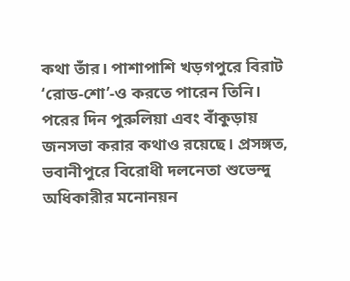কথা তাঁর। পাশাপাশি খড়গপুরে বিরাট ‘রোড-শো’-ও করতে পারেন তিনি। পরের দিন পুরুলিয়া এবং বাঁকুড়ায় জনসভা করার কথাও রয়েছে। প্রসঙ্গত, ভবানীপুরে বিরোধী দলনেতা শুভেন্দু অধিকারীর মনোনয়ন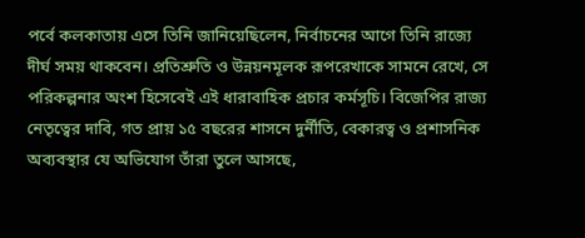পর্বে কলকাতায় এসে তিনি জানিয়েছিলেন, নির্বাচনের আগে তিনি রাজ্যে দীর্ঘ সময় থাকবেন। প্রতিশ্রুতি ও উন্নয়নমূলক রূপরেখাকে সামনে রেখে, সে পরিকল্পনার অংশ হিসেবেই এই ধারাবাহিক প্রচার কর্মসূচি। বিজেপির রাজ্য নেতৃত্বের দাবি, গত প্রায় ১৫ বছরের শাসনে দুর্নীতি, বেকারত্ব ও প্রশাসনিক অব্যবস্থার যে অভিযোগ তাঁরা তুলে আসছে,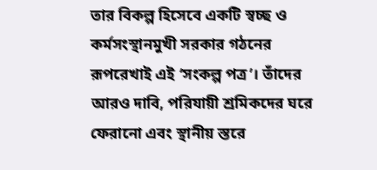তার বিকল্প হিসেবে একটি স্বচ্ছ ও কর্মসংস্থানমুখী সরকার গঠনের রূপরেখাই এই ‘সংকল্প পত্র’। তাঁদের আরও দাবি, পরিযায়ী শ্রমিকদের ঘরে ফেরানো এবং স্থানীয় স্তরে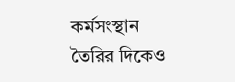কর্মসংস্থান তৈরির দিকেও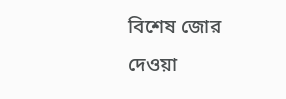বিশেষ জোর দেওয়া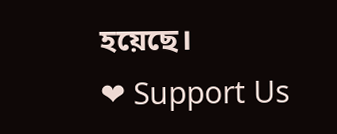হয়েছে।
❤ Support Us